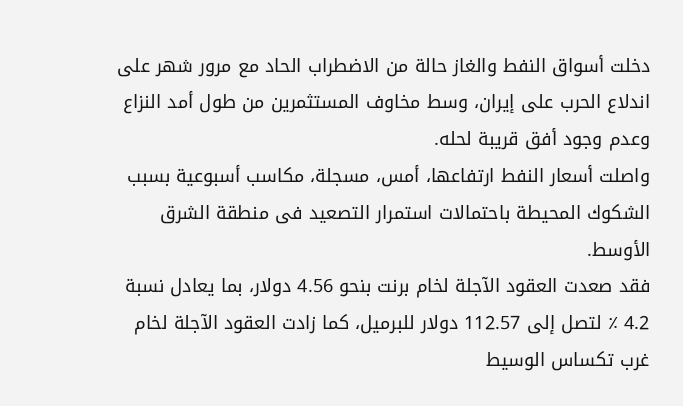دخلت أسواق النفط والغاز حالة من الاضطراب الحاد مع مرور شهر على اندلاع الحرب على إيران، وسط مخاوف المستثمرين من طول أمد النزاع وعدم وجود أفق قريبة لحله.
واصلت أسعار النفط ارتفاعها، أمس، مسجلة، مكاسب أسبوعية بسبب الشكوك المحيطة باحتمالات استمرار التصعيد فى منطقة الشرق الأوسط.
فقد صعدت العقود الآجلة لخام برنت بنحو 4.56 دولار، بما يعادل نسبة 4.2 ٪ لتصل إلى 112.57 دولار للبرميل، كما زادت العقود الآجلة لخام غرب تكساس الوسيط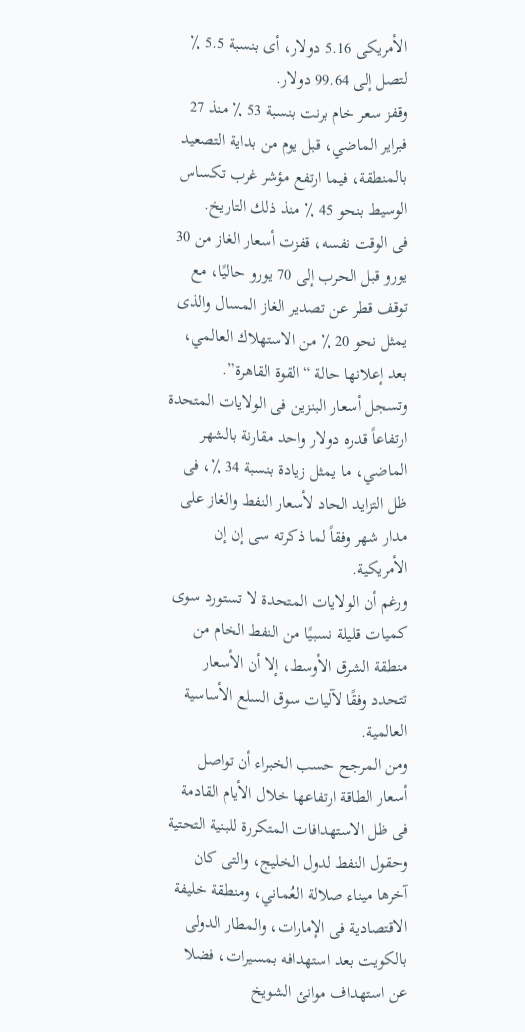الأمريكى 5.16 دولار، أى بنسبة 5.5 ٪ لتصل إلى 99.64 دولار.
وقفز سعر خام برنت بنسبة 53 ٪ منذ 27 فبراير الماضي، قبل يوم من بداية التصعيد بالمنطقة، فيما ارتفع مؤشر غرب تكساس الوسيط بنحو 45 ٪ منذ ذلك التاريخ.
فى الوقت نفسه، قفزت أسعار الغاز من 30 يورو قبل الحرب إلى 70 يورو حاليًا، مع توقف قطر عن تصدير الغاز المسال والذى يمثل نحو 20 ٪ من الاستهلاك العالمي، بعد إعلانها حالة “القوة القاهرة”.
وتسجل أسعار البنزين فى الولايات المتحدة ارتفاعاً قدره دولار واحد مقارنة بالشهر الماضي، ما يمثل زيادة بنسبة 34 ٪، فى ظل التزايد الحاد لأسعار النفط والغاز على مدار شهر وفقاً لما ذكرته سى إن إن الأمريكية.
ورغم أن الولايات المتحدة لا تستورد سوى كميات قليلة نسبيًا من النفط الخام من منطقة الشرق الأوسط، إلا أن الأسعار تتحدد وفقًا لآليات سوق السلع الأساسية العالمية.
ومن المرجح حسب الخبراء أن تواصل أسعار الطاقة ارتفاعها خلال الأيام القادمة فى ظل الاستهدافات المتكررة للبنية التحتية وحقول النفط لدول الخليج، والتى كان آخرها ميناء صلالة العُماني، ومنطقة خليفة الاقتصادية فى الإمارات، والمطار الدولى بالكويت بعد استهدافه بمسيرات، فضلا عن استهداف موانئ الشويخ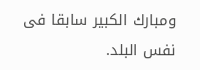ومبارك الكبير سابقا فى نفس البلد.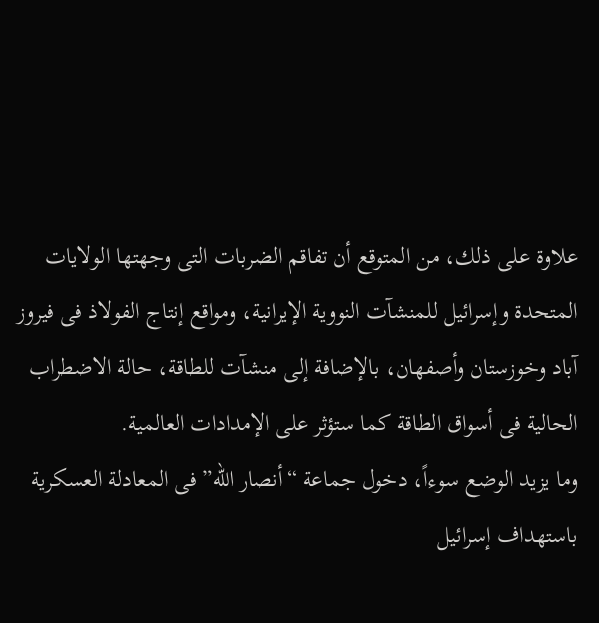علاوة على ذلك، من المتوقع أن تفاقم الضربات التى وجهتها الولايات المتحدة وإسرائيل للمنشآت النووية الإيرانية، ومواقع إنتاج الفولاذ فى فيروز آباد وخوزستان وأصفهان، بالإضافة إلى منشآت للطاقة، حالة الاضطراب الحالية فى أسواق الطاقة كما ستؤثر على الإمدادات العالمية.
وما يزيد الوضع سوءاً، دخول جماعة “أنصار الله” فى المعادلة العسكرية باستهداف إسرائيل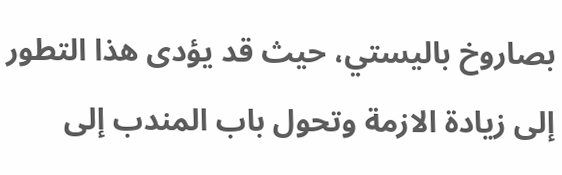بصاروخ باليستي، حيث قد يؤدى هذا التطور إلى زيادة الازمة وتحول باب المندب إلى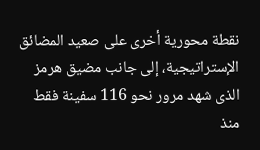نقطة محورية أخرى على صعيد المضائق الإستراتيجية، إلى جانب مضيق هرمز الذى شهد مرور نحو 116 سفينة فقط منذ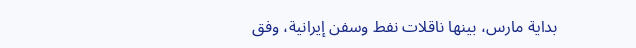بداية مارس، بينها ناقلات نفط وسفن إيرانية، وفق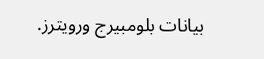بيانات بلومبيرج ورويترز.